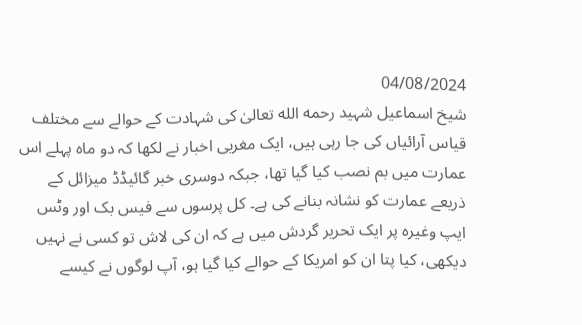04/08/2024
شیخ اسماعیل شہید رحمه الله تعالیٰ کی شہادت کے حوالے سے مختلف قیاس آرائیاں کی جا رہی ہیں، ایک مغربی اخبار نے لکھا کہ دو ماہ پہلے اس عمارت میں بم نصب کیا گیا تھا، جبکہ دوسری خبر گائیڈڈ میزائل کے ذریعے عمارت کو نشانہ بنانے کی ہے۔ کل پرسوں سے فیس بک اور وٹس ایپ وغیرہ پر ایک تحریر گردش میں ہے کہ ان کی لاش تو کسی نے نہیں دیکھی، کیا پتا ان کو امریکا کے حوالے کیا گیا ہو، آپ لوگوں نے کیسے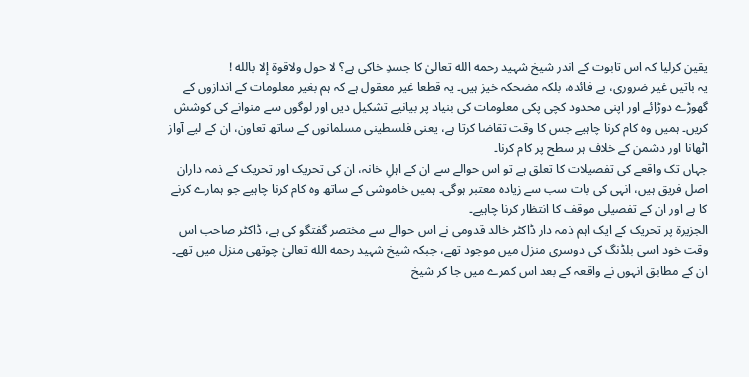یقین کرلیا کہ اس تابوت کے اندر شیخ شہید رحمه الله تعالیٰ کا جسدِ خاکی ہے؟ لا حول ولاقوة إلا بالله !
یہ باتیں غیر ضروری، بے فائدہ، بلکہ مضحکہ خیز ہیں۔ یہ قطعا غیر معقول ہے کہ ہم بغیر معلومات کے اندازوں کے گھوڑے دوڑائے اور اپنی محدود کچی پکی معلومات کی بنیاد پر بیانیے تشکیل دیں اور لوگوں سے منوانے کی کوشش کریں۔ ہمیں وہ کام کرنا چاہیے جس کا وقت تقاضا کرتا ہے، یعنی فلسطینی مسلمانوں کے ساتھ تعاون، ان کے لیے آواز اٹھانا اور دشمن کے خلاف ہر سطح پر کام کرنا۔
جہاں تک واقعے کی تفصیلات کا تعلق ہے تو اس حوالے سے ان کے اہلِ خانہ، ان کی تحریک اور تحریک کے ذمہ داران اصل فریق ہیں، انہی کی بات سب سے زیادہ معتبر ہوگی۔ ہمیں خاموشی کے ساتھ وہ کام کرنا چاہیے جو ہمارے کرنے کا ہے اور ان کے تفصیلی موقف کا انتظار کرنا چاہیے۔
الجزیرۃ پر تحریک کے ایک اہم ذمہ دار ڈاکٹر خالد قدومی نے اس حوالے سے مختصر گفتگو کی ہے، ڈاکٹر صاحب اس وقت خود اسی بلڈنگ کی دوسری منزل میں موجود تھے، جبکہ شیخ شہید رحمه الله تعالیٰ چوتھی منزل میں تھے۔ ان کے مطابق انہوں نے واقعہ کے بعد اس کمرے میں جا کر شیخ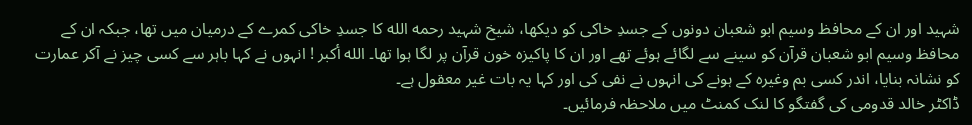شہید اور ان کے محافظ وسیم ابو شعبان دونوں کے جسدِ خاکی کو دیکھا، شیخ شہید رحمه الله کا جسدِ خاکی کمرے کے درمیان میں تھا، جبکہ ان کے محافظ وسیم ابو شعبان قرآن کو سینے سے لگائے ہوئے تھے اور ان کا پاکیزہ خون قرآن پر لگا ہوا تھا۔ الله أکبر ! انہوں نے کہا باہر سے کسی چیز نے آکر عمارت کو نشانہ بنایا، اندر کسی بم وغیرہ کے ہونے کی انہوں نے نفی کی اور کہا یہ بات غیر معقول ہے۔
ڈاکٹر خالد قدومی کی گفتگو کا لنک کمنٹ میں ملاحظہ فرمائیں۔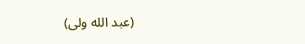(عبد الله ولی)